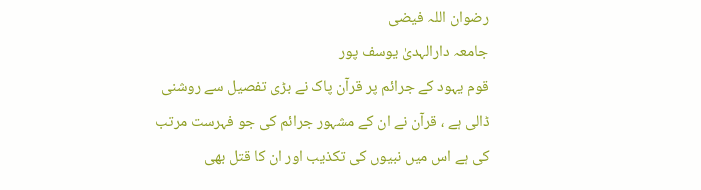رضوان اللہ فیضی
جامعہ دارالہدیٰ یوسف پور
قوم یہود کے جرائم پر قرآن پاک نے بڑی تفصیل سے روشنی ڈالی ہے ، قرآن نے ان کے مشہور جرائم کی جو فہرست مرتب کی ہے اس میں نبیوں کی تکذیب اور ان کا قتل بھی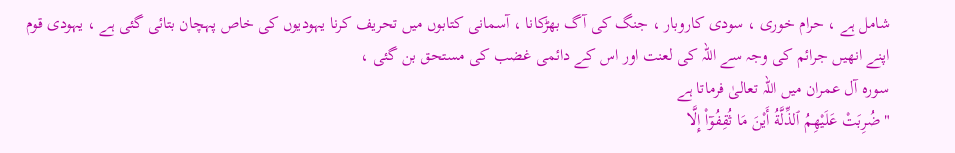شامل ہے ، حرام خوری ، سودی کاروبار ، جنگ کی آگ بھڑکانا ، آسمانی کتابوں میں تحریف کرنا یہودیوں کی خاص پہچان بتائی گئی ہے ، یہودی قوم اپنے انھیں جرائم کی وجہ سے اللہ کی لعنت اور اس کے دائمی غضب کی مستحق بن گئی ،
سورہ آل عمران میں اللہ تعالیٰ فرماتا ہے
"ضُرِبَتْ عَلَيْهِمُ ٱلذِّلَّةُ أَيْنَ مَا ثُقِفُوٓاْ إِلَّا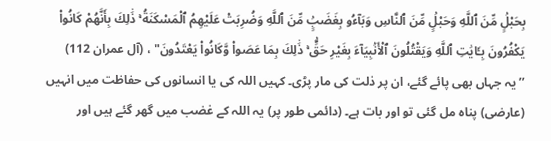بِحَبْلٍۢ مِّنَ ٱللَّهِ وَحَبْلٍۢ مِّنَ ٱلنَّاسِ وَبَآءُو بِغَضَبٍۢ مِّنَ ٱللَّهِ وَضُرِبَتْ عَلَيْهِمُ ٱلْمَسْكَنَةُ ۚ ذَٰلِكَ بِأَنَّهُمْ كَانُواْ يَكْفُرُونَ بِـَٔايَٰتِ ٱللَّهِ وَيَقْتُلُونَ ٱلْأَنۢبِيَآءَ بِغَيْرِ حَقٍّۢ ۚ ذَٰلِكَ بِمَا عَصَواْ وَّكَانُواْ يَعْتَدُونَ" ، (آل عمران 112)
’’یہ جہاں بھی پائے گئے، ان پر ذلت کی مار پڑی۔ کہیں اللہ کی یا انسانوں کی حفاظت میں انہیں (عارضی) پناہ مل گئی تو اور بات ہے۔ (دائمی طور پر) یہ اللہ کے غضب میں گھر گئے ہیں اور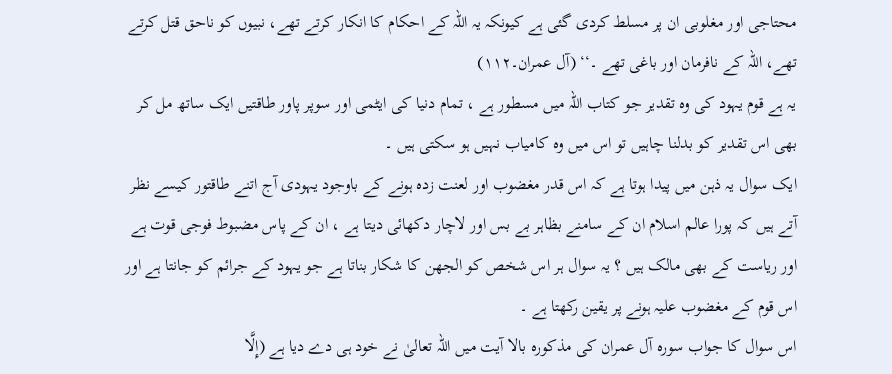محتاجی اور مغلوبی ان پر مسلط کردی گئی ہے کیونکہ یہ اللہ کے احکام کا انکار کرتے تھے، نبیوں کو ناحق قتل کرتے تھے، اللہ کے نافرمان اور باغی تھے ۔‘‘ (آل عمران۔۱۱۲)
یہ ہے قوم یہود کی وہ تقدیر جو کتاب اللہ میں مسطور ہے ، تمام دنیا کی ایٹمی اور سوپر پاور طاقتیں ایک ساتھ مل کر بھی اس تقدیر کو بدلنا چاہیں تو اس میں وہ کامیاب نہیں ہو سکتی ہیں ۔
ایک سوال یہ ذہن میں پیدا ہوتا ہے کہ اس قدر مغضوب اور لعنت زدہ ہونے کے باوجود یہودی آج اتنے طاقتور کیسے نظر آتے ہیں کہ پورا عالم اسلام ان کے سامنے بظاہر بے بس اور لاچار دکھائی دیتا ہے ، ان کے پاس مضبوط فوجی قوت ہے اور ریاست کے بھی مالک ہیں ؟ یہ سوال ہر اس شخص کو الجھن کا شکار بناتا ہے جو یہود کے جرائم کو جانتا ہے اور اس قوم کے مغضوب علیہ ہونے پر یقین رکھتا ہے ۔
اس سوال کا جواب سورہ آل عمران کی مذکورہ بالا آیت میں اللہ تعالیٰ نے خود ہی دے دیا ہے (إِلَّا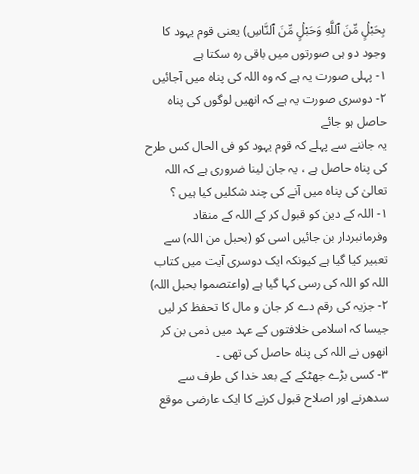بِحَبْلٍۢ مِّنَ ٱللَّهِ وَحَبْلٍۢ مِّنَ ٱلنَّاسِ) یعنی قوم یہود کا وجود دو ہی صورتوں میں باقی رہ سکتا ہے
١- پہلی صورت یہ ہے کہ وہ اللہ کی پناہ میں آجائیں
٢- دوسری صورت یہ ہے کہ انھیں لوگوں کی پناہ حاصل ہو جائے
یہ جاننے سے پہلے کہ قوم یہود کو فی الحال کس طرح کی پناہ حاصل ہے ، یہ جان لینا ضروری ہے کہ اللہ تعالیٰ کی پناہ میں آنے کی چند شکلیں کیا ہیں ؟
١- اللہ کے دین کو قبول کر کے اللہ کے منقاد وفرمانبردار بن جائیں اسی کو (بحبل من اللہ) سے تعبیر کیا گیا ہے کیونکہ ایک دوسری آیت میں کتاب اللہ کو اللہ کی رسی کہا گیا ہے (واعتصموا بحبل اللہ)
٢- جزیہ کی رقم دے کر جان و مال کا تحفظ کر لیں جیسا کہ اسلامی خلافتوں کے عہد میں ذمی بن کر انھوں نے اللہ کی پناہ حاصل کی تھی ۔
٣- کسی بڑے جھٹکے کے بعد خدا کی طرف سے سدھرنے اور اصلاح قبول کرنے کا ایک عارضی موقع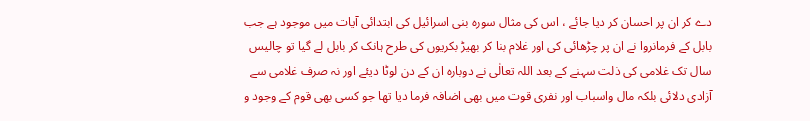دے کر ان پر احسان کر دیا جائے ، اس کی مثال سورہ بنی اسرائیل کی ابتدائی آیات میں موجود ہے جب بابل کے فرمانروا نے ان پر چڑھائی کی اور غلام بنا کر بھیڑ بکریوں کی طرح ہانک کر بابل لے گیا تو چالیس سال تک غلامی کی ذلت سہنے کے بعد اللہ تعالٰی نے دوبارہ ان کے دن لوٹا دیئے اور نہ صرف غلامی سے آزادی دلائی بلکہ مال واسباب اور نفری قوت میں بھی اضافہ فرما دیا تھا جو کسی بھی قوم کے وجود و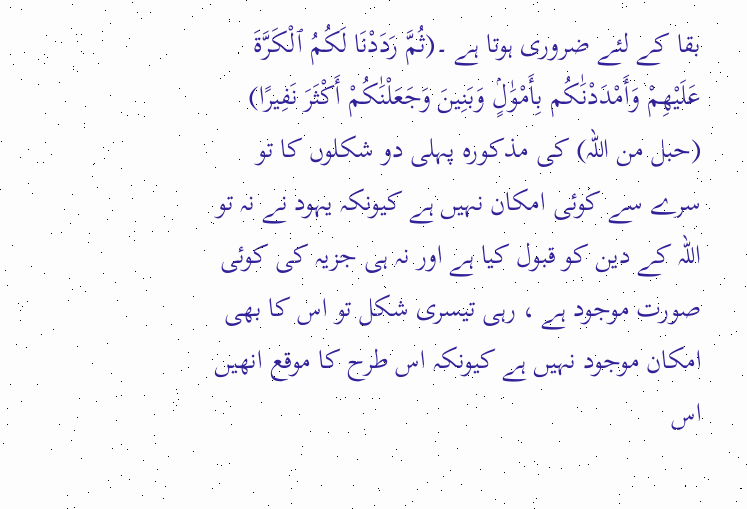بقا کے لئے ضروری ہوتا ہے ۔(ثُمَّ رَدَدْنَا لَكُمُ ٱلْكَرَّةَ عَلَيْهِمْ وَأَمْدَدْنَٰكُم بِأَمْوَٰلٍۢ وَبَنِينَ وَجَعَلْنَٰكُمْ أَكْثَرَ نَفِيرًا)
(حبل من اللہ) کی مذکورہ پہلی دو شکلوں کا تو سرے سے کوئی امکان نہیں ہے کیونکہ یہود نے نہ تو اللہ کے دین کو قبول کیا ہے اور نہ ہی جزیہ کی کوئی صورت موجود ہے ، رہی تیسری شکل تو اس کا بھی امکان موجود نہیں ہے کیونکہ اس طرح کا موقع انھیں اس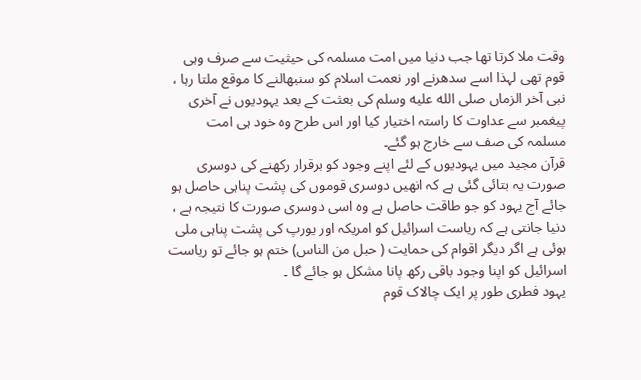وقت ملا کرتا تھا جب دنیا میں امت مسلمہ کی حیثیت سے صرف وہی قوم تھی لہذا اسے سدھرنے اور نعمت اسلام کو سنبھالنے کا موقع ملتا رہا ، نبی آخر الزماں صلى الله عليه وسلم کی بعثت کے بعد یہودیوں نے آخری پیغمبر سے عداوت کا راستہ اختیار کیا اور اس طرح وہ خود ہی امت مسلمہ کی صف سے خارج ہو گئے۔
قرآن مجید میں یہودیوں کے لئے اپنے وجود کو برقرار رکھنے کی دوسری صورت یہ بتائی گئی ہے کہ انھیں دوسری قوموں کی پشت پناہی حاصل ہو جائے آج یہود کو جو طاقت حاصل ہے وہ اسی دوسری صورت کا نتیجہ ہے ، دنیا جانتی ہے کہ ریاست اسرائیل کو امریکہ اور یورپ کی پشت پناہی ملی ہوئی ہے اگر دیگر اقوام کی حمایت ( حبل من الناس) ختم ہو جائے تو ریاست اسرائیل کو اپنا وجود باقی رکھ پانا مشکل ہو جائے گا ۔
یہود فطری طور پر ایک چالاک قوم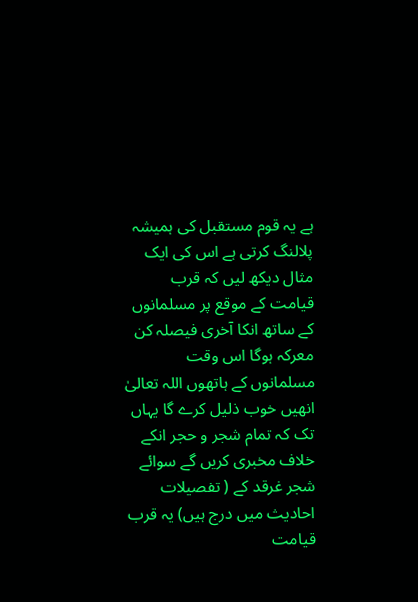ہے یہ قوم مستقبل کی ہمیشہ پلالنگ کرتی ہے اس کی ایک مثال دیکھ لیں کہ قرب قیامت کے موقع پر مسلمانوں کے ساتھ انکا آخری فیصلہ کن معرکہ ہوگا اس وقت مسلمانوں کے ہاتھوں اللہ تعالیٰ انھیں خوب ذلیل کرے گا یہاں تک کہ تمام شجر و حجر انکے خلاف مخبری کریں گے سوائے شجر غرقد کے ( تفصیلات احادیث میں درج ہیں) یہ قرب قیامت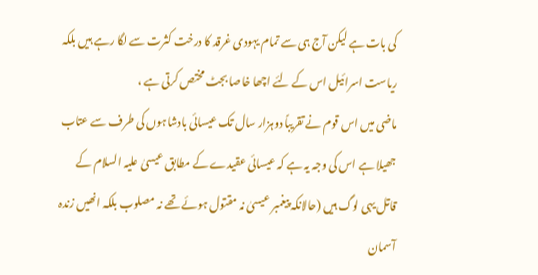کی بات ہے لیکن آج ہی سے تمام یہودی غرقد کا درخت کثرت سے لگا رہے ہیں بلکہ ریاست اسرائیل اس کے لئے اچھا خاصا بجٹ مختص کرتی ہے ،
ماضی میں اس قوم نے تقریباً دوہزار سال تک عیسائی بادشاہوں کی طرف سے عتاب جھیلا ہے اس کی وجہ یہ ہے کہ عیسائی عقیدے کے مطابق عیسیٰ علیہ السلام کے قاتل یہی لوگ ہیں (حالانکہ پیغمبر عیسیٰ نہ مقتول ہوئے تھے نہ مصلوب بلکہ انھیں زندہ آسمان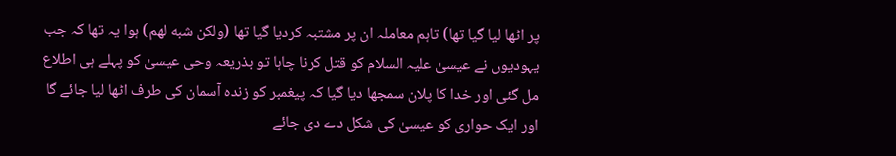پر اٹھا لیا گیا تھا) تاہم معاملہ ان پر مشتبہ کردیا گیا تھا (ولکن شبه لھم) ہوا یہ تھا کہ جب یہودیوں نے عیسیٰ علیہ السلام کو قتل کرنا چاہا تو بذریعہ وحی عیسیٰ کو پہلے ہی اطلاع مل گئی اور خدا کا پلان سمجھا دیا گیا کہ پیغمبر کو زندہ آسمان کی طرف اٹھا لیا جائے گا اور ایک حواری کو عیسیٰ کی شکل دے دی جائے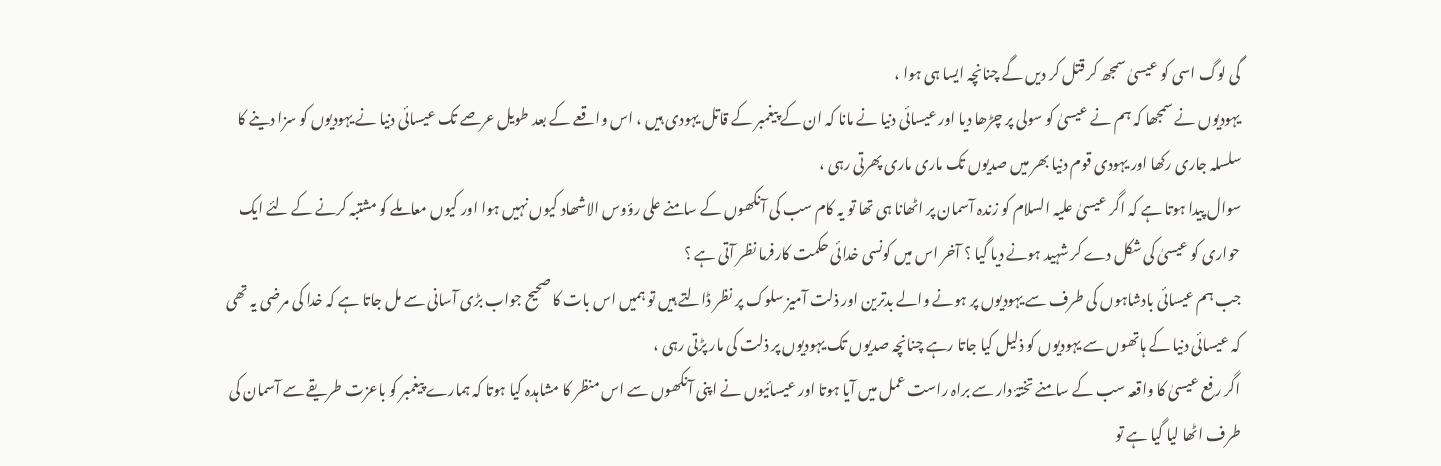گی لوگ اسی کو عیسیٰ سمجھ کر قتل کر دیں گے چنانچہ ایسا ہی ہوا ،
یہودیوں نے سمجھا کہ ہم نے عیسیٰ کو سولی پر چڑھا دیا اور عیسائی دنیا نے مانا کہ ان کے پیغمبر کے قاتل یہودی ہیں ، اس واقعے کے بعد طویل عرصے تک عیسائی دنیا نے یہودیوں کو سزا دینے کا سلسلہ جاری رکھا اور یہودی قوم دنیا بھر میں صدیوں تک ماری ماری پھرتی رہی ،
سوال پیدا ہوتا ہے کہ اگر عیسیٰ علیہ السلام کو زندہ آسمان پر اٹھانا ہی تھا تو یہ کام سب کی آنکھوں کے سامنے علی رؤوس الاشھاد کیوں نہیں ہوا اور کیوں معاملے کو مشتبہ کرنے کے لئے ایک حواری کو عیسیٰ کی شکل دے کر شہید ہونے دیا گیا ؟ آخر اس میں کونسی خدائی حکمت کارفرما نظر آتی ہے ؟
جب ہم عیسائی بادشاہوں کی طرف سے یہودیوں پر ہونے والے بدترین اور ذلت آمیز سلوک پر نظر ڈالتے ہیں تو ہمیں اس بات کا صحیح جواب بڑی آسانی سے مل جاتا ہے کہ خدا کی مرضی یہ تھی کہ عیسائی دنیا کے ہاتھوں سے یہودیوں کو ذلیل کیا جاتا رہے چنانچہ صدیوں تک یہودیوں پر ذلت کی مار پڑتی رہی ،
اگر رفع عیسیٰ کا واقعہ سب کے سامنے تختۂ دار سے براہ راست عمل میں آیا ہوتا اور عیسائیوں نے اپنی آنکھوں سے اس منظر کا مشاہدہ کیا ہوتا کہ ہمارے پیغمبر کو باعزت طریقے سے آسمان کی طرف اٹھا لیا گیا ہے تو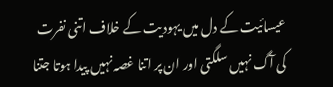عیسائیت کے دل میں یہودیت کے خلاف اتنی نفرت کی آگ نہیں سلگتی اور ان پر اتنا غصہ نہیں پیدا ہوتا جتنا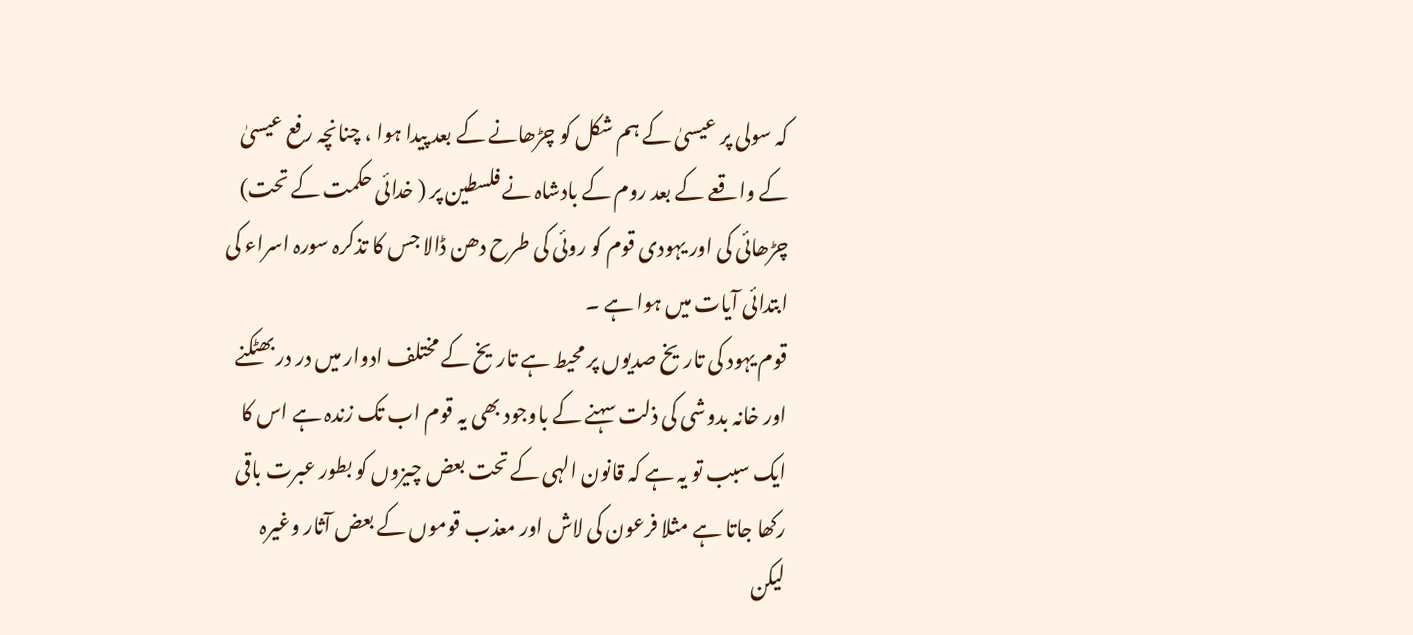کہ سولی پر عیسیٰ کے ہم شکل کو چڑھانے کے بعد پیدا ہوا ، چنانچہ رفع عیسیٰ کے واقعے کے بعد روم کے بادشاہ نے فلسطین پر ( خدائی حکمت کے تحت) چڑھائی کی اور یہودی قوم کو روئی کی طرح دھن ڈالا جس کا تذکرہ سورہ اسراء کی ابتدائی آیات میں ہوا ہے ۔
قوم یہود کی تاریخ صدیوں پر محیط ہے تاریخ کے مختلف ادوار میں در در بھٹکنے اور خانہ بدوشی کی ذلت سہنے کے باوجود بھی یہ قوم اب تک زندہ ہے اس کا ایک سبب تو یہ ہے کہ قانون الہی کے تحت بعض چیزوں کو بطور عبرت باقی رکھا جاتا ہے مثلا فرعون کی لاش اور معذب قوموں کے بعض آثار وغیرہ
لیکن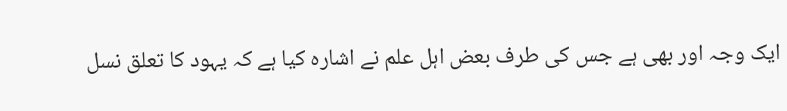ایک وجہ اور بھی ہے جس کی طرف بعض اہل علم نے اشارہ کیا ہے کہ یہود کا تعلق نسل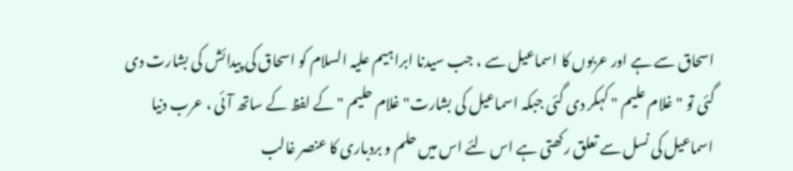اسحاق سے ہے اور عربوں کا اسماعیل سے ، جب سیدنا ابراہیم علیہ السلام کو اسحاق کی پیدائش کی بشارت دی گئی تو "غلام علیم " کہکر دی گئی جبکہ اسماعیل کی بشارت"غلام حلیم " کے لفظ کے ساتھ آئی ، عرب دنیا اسماعیل کی نسل سے تعلق رکھتی ہے اس لئے اس میں حلم و بردباری کا عنصر غالب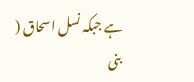ہے جبکہ نسل اسحاق ( بنی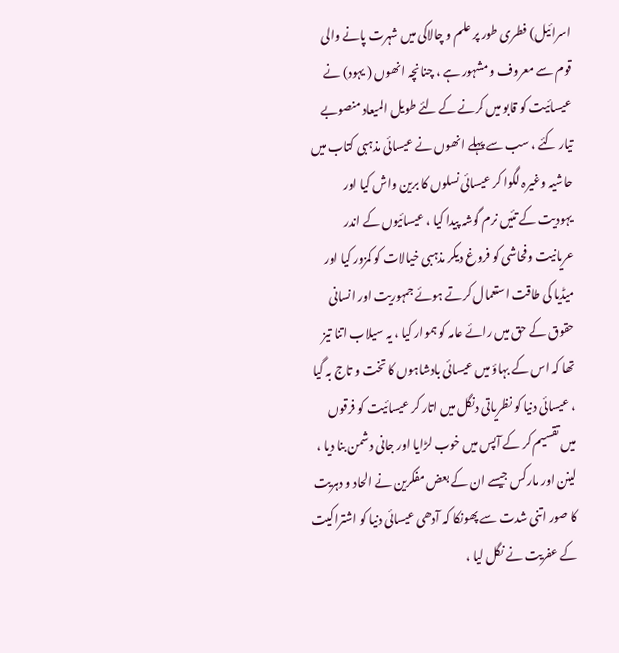اسرائیل) فطری طور پر علم و چالاکی میں شہرت پانے والی قوم سے معروف و مشہور ہے ، چنانچہ انھوں ( یہود) نے عیسائیت کو قابو میں کرنے کے لئے طویل المیعاد منصوبے تیار کئے ، سب سے پہلے انھوں نے عیسائی مذہبی کتاب میں حاشیہ وغیرہ لگوا کر عیسائی نسلوں کا برین واش کیا اور یہودیت کے تئیں نرم گوشہ پیدا کیا ، عیسائیوں کے اندر عریانیت وفحاشی کو فروغ دیکر مذہبی خیالات کو کمزور کیا اور میڈیا کی طاقت استعمال کرتے ہوئے جمہوریت اور انسانی حقوق کے حق میں رائے عامہ کو ہموار کیا ، یہ سیلاب اتنا تیز تھا کہ اس کے بہاؤ میں عیسائی بادشاہوں کا تخت و تاج بہ گیا ، عیسائی دنیا کو نظریاتی دنگل میں اتار کر عیسائیت کو فرقوں میں تقسیم کر کے آپس میں خوب لڑایا اور جانی دشمن بنا دیا ، لینن اور مارکس جیسے ان کے بعض مفکرین نے الحاد و دہریت کا صور اتنی شدت سے پھونکا کہ آدھی عیسائی دنیا کو اشتراکیت کے عفریت نے نگل لیا ،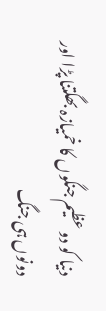دنیا کو دو عظیم جنگوں کا خمیازہ بھگتنا پڑا اور دونوں ہی جنگ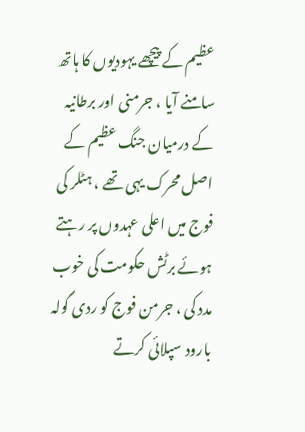عظیم کے پیچھے یہودیوں کا ہاتھ سامنے آیا ، جرمنی اور برطانیہ کے درمیان جنگ عظیم کے اصل محرک یہی تھے ، ہٹلر کی فوج میں اعلی عہدوں پر رہتے ہوئے برٹش حکومت کی خوب مدد کی ، جرمن فوج کو ردی گولہ بارود سپلائی کرتے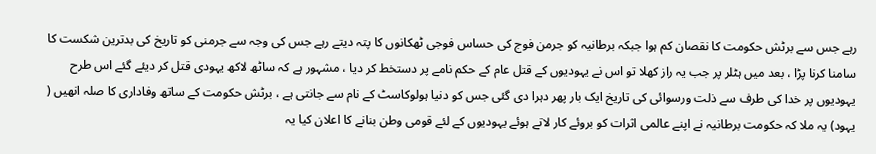رہے جس سے برٹش حکومت کا نقصان کم ہوا جبکہ برطانیہ کو جرمن فوج کی حساس فوجی ٹھکانوں کا پتہ دیتے رہے جس کی وجہ سے جرمنی کو تاریخ کی بدترین شکست کا سامنا کرنا پڑا ، بعد میں ہٹلر پر جب یہ راز کھلا تو اس نے یہودیوں کے قتل عام کے حکم نامے پر دستخط کر دیا ، مشہور ہے کہ ساٹھ لاکھ یہودی قتل کر دیئے گئے اس طرح یہودیوں پر خدا کی طرف سے ذلت ورسوائی کی تاریخ ایک بار پھر دہرا دی گئی جس کو دنیا ہولوکاسٹ کے نام سے جانتی ہے ، برٹش حکومت کے ساتھ وفاداری کا صلہ انھیں ( یہود) یہ ملا کہ حکومت برطانیہ نے اپنے عالمی اثرات کو بروئے کار لاتے ہوئے یہودیوں کے لئے قومی وطن بنانے کا اعلان کیا یہ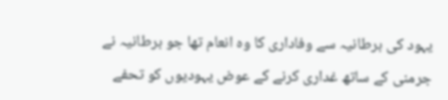یہود کی برطانیہ سے وفاداری کا وہ انعام تھا جو برطانیہ نے جرمنی کے ساتھ غداری کرنے کے عوض یہودیوں کو تحفے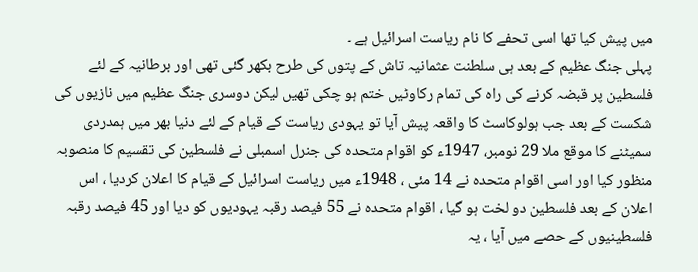میں پیش کیا تھا اسی تحفے کا نام ریاست اسرائیل ہے ۔
پہلی جنگ عظیم کے بعد ہی سلطنت عثمانیہ تاش کے پتوں کی طرح بکھر گئی تھی اور برطانیہ کے لئے فلسطین پر قبضہ کرنے کی راہ کی تمام رکاوٹیں ختم ہو چکی تھیں لیکن دوسری جنگ عظیم میں نازیوں کی شکست کے بعد جب ہولوکاسٹ کا واقعہ پیش آیا تو یہودی ریاست کے قیام کے لئے دنیا بھر میں ہمدردی سمیٹنے کا موقع ملا 29 نومبر، 1947ء کو اقوام متحدہ کی جنرل اسمبلی نے فلسطین کی تقسیم کا منصوبہ منظور کیا اور اسی اقوام متحدہ نے 14 مئی ، 1948ء میں ریاست اسرائیل کے قیام کا اعلان کردیا ، اس اعلان کے بعد فلسطین دو لخت ہو گیا ، اقوام متحدہ نے 55 فیصد رقبہ یہودیوں کو دیا اور 45 فیصد رقبہ فلسطینیوں کے حصے میں آیا ، یہ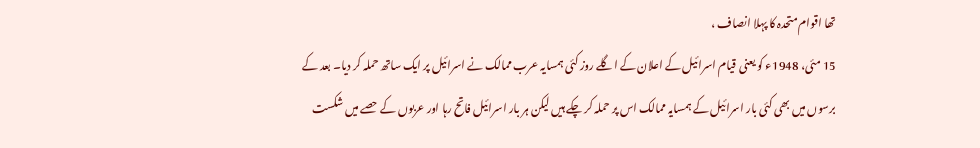تھا اقوام متحدہ کا پہلا انصاف ،
15 مئی، 1948ء کو یعنی قیام اسرائیل کے اعلان کے اگلے روز کئی ہمسایہ عرب ممالک نے اسرائیل پر ایک ساتھ حملہ کر دیا۔ بعد کے برسوں میں بھی کئی بار اسرائیل کے ہمسایہ ممالک اس پر حملہ کر چکے ہیں لیکن ہر بار اسرائیل فاتح رہا اور عربوں کے حصے میں شکست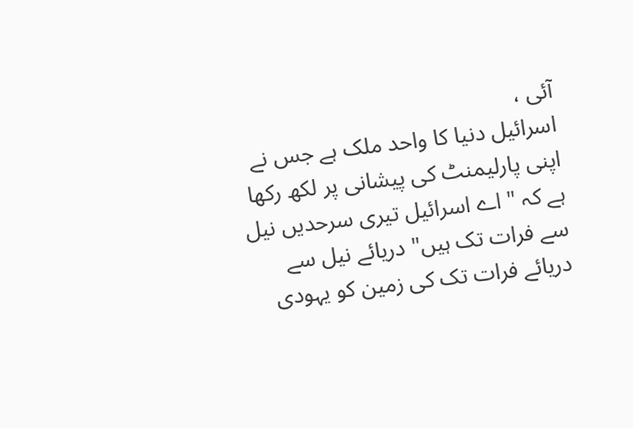آئی ،
اسرائیل دنیا کا واحد ملک ہے جس نے اپنی پارلیمنٹ کی پیشانی پر لکھ رکھا ہے کہ " اے اسرائیل تیری سرحدیں نیل سے فرات تک ہیں" دریائے نیل سے دریائے فرات تک کی زمین کو یہودی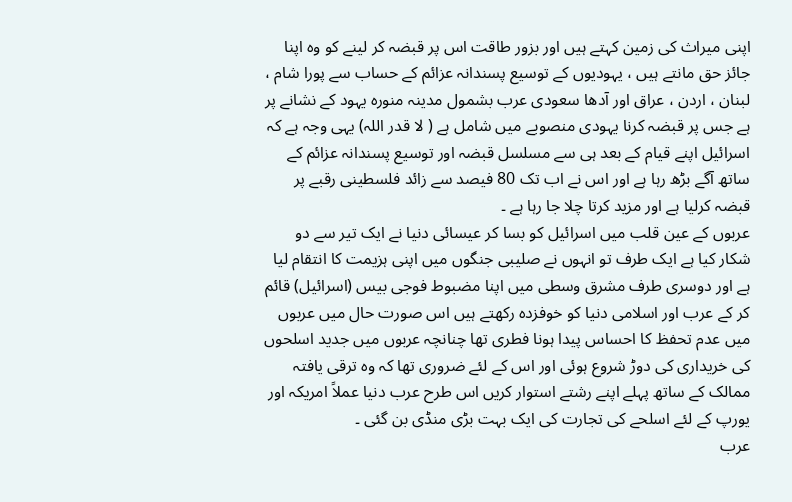اپنی میراث کی زمین کہتے ہیں اور بزور طاقت اس پر قبضہ کر لینے کو وہ اپنا جائز حق مانتے ہیں ، یہودیوں کے توسیع پسندانہ عزائم کے حساب سے پورا شام ، لبنان ، اردن ، عراق اور آدھا سعودی عرب بشمول مدینہ منورہ یہود کے نشانے پر ہے جس پر قبضہ کرنا یہودی منصوبے میں شامل ہے ( لا قدر اللہ) یہی وجہ ہے کہ اسرائیل اپنے قیام کے بعد ہی سے مسلسل قبضہ اور توسیع پسندانہ عزائم کے ساتھ آگے بڑھ رہا ہے اور اس نے اب تک 80 فیصد سے زائد فلسطینی رقبے پر قبضہ کرلیا ہے اور مزید کرتا چلا جا رہا ہے ۔
عربوں کے عین قلب میں اسرائیل کو بسا کر عیسائی دنیا نے ایک تیر سے دو شکار کیا ہے ایک طرف تو انہوں نے صلیبی جنگوں میں اپنی ہزیمت کا انتقام لیا ہے اور دوسری طرف مشرق وسطی میں اپنا مضبوط فوجی بیس (اسرائیل) قائم کر کے عرب اور اسلامی دنیا کو خوفزدہ رکھتے ہیں اس صورت حال میں عربوں میں عدم تحفظ کا احساس پیدا ہونا فطری تھا چنانچہ عربوں میں جدید اسلحوں کی خریداری کی دوڑ شروع ہوئی اور اس کے لئے ضروری تھا کہ وہ ترقی یافتہ ممالک کے ساتھ پہلے اپنے رشتے استوار کریں اس طرح عرب دنیا عملاً امریکہ اور یورپ کے لئے اسلحے کی تجارت کی ایک بہت بڑی منڈی بن گئی ۔
عرب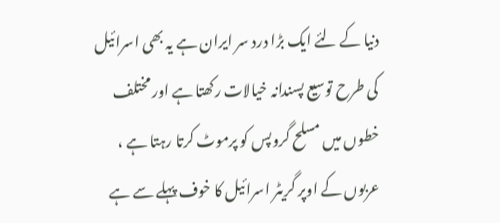دنیا کے لئے ایک بڑا درد سر ایران ہے یہ بھی اسرائیل کی طرح توسیع پسندانہ خیالات رکھتا ہے اور مختلف خطوں میں مسلح گروپس کو پرموٹ کرتا رہتا ہے ، عربوں کے اوپر گریٹر اسرائیل کا خوف پہلے سے ہے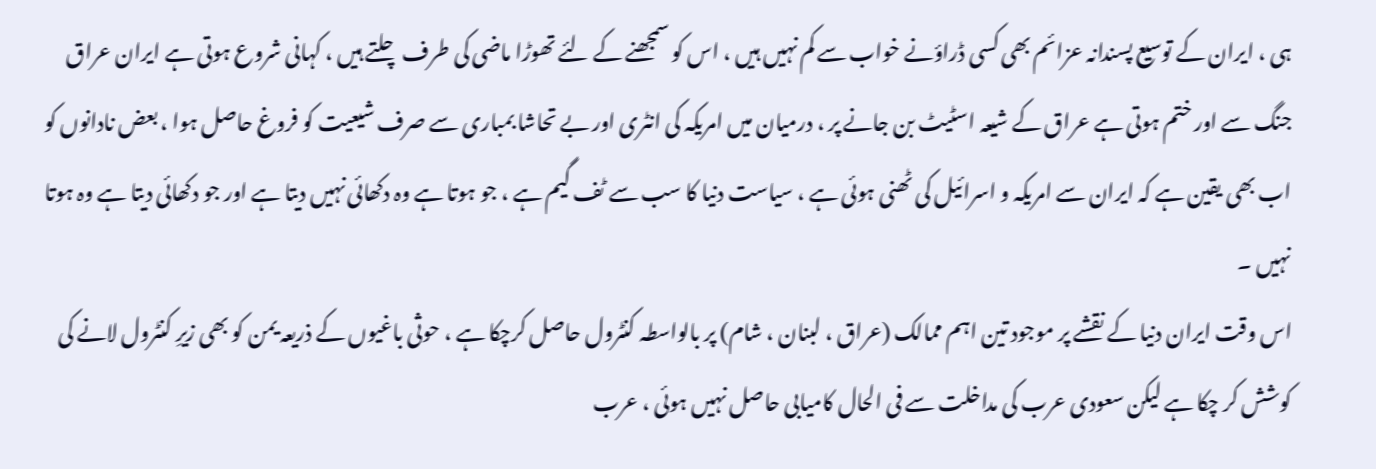ہی ، ایران کے توسیع پسندانہ عزائم بھی کسی ڈراؤنے خواب سے کم نہیں ہیں ، اس کو سمجھنے کے لئے تھوڑا ماضی کی طرف چلتے ہیں ، کہانی شروع ہوتی ہے ایران عراق جنگ سے اور ختم ہوتی ہے عراق کے شیعہ اسٹیٹ بن جانے پر ، درمیان میں امریکہ کی انٹری اور بے تحاشا بمباری سے صرف شیعیت کو فروغ حاصل ہوا ، بعض نادانوں کو اب بھی یقین ہے کہ ایران سے امریکہ و اسرائیل کی ٹھنی ہوئی ہے ، سیاست دنیا کا سب سے ٹف گیم ہے ، جو ہوتا ہے وہ دکھائی نہیں دیتا ہے اور جو دکھائی دیتا ہے وہ ہوتا نہیں ۔
اس وقت ایران دنیا کے نقشے پر موجود تین اہم ممالک (عراق ، لبنان ، شام) پر بالواسطہ کنٹرول حاصل کرچکا ہے ، حوثی باغیوں کے ذریعہ یمن کو بھی زیرِ کنٹرول لانے کی کوشش کر چکا ہے لیکن سعودی عرب کی مداخلت سے فی الحال کامیابی حاصل نہیں ہوئی ، عرب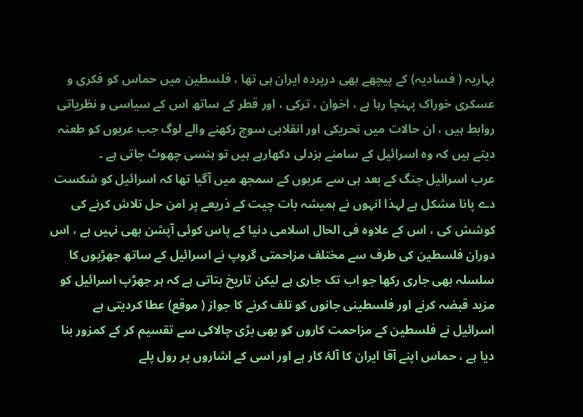بہاریہ ( فسادیہ) کے پیچھے بھی درپردہ ایران ہی تھا ، فلسطین میں حماس کو فکری و عسکری خوراک پہنچا رہا ہے ، اخوان ، ترکی ، اور قطر کے ساتھ اس کے سیاسی و نظریاتی روابط ہیں ، ان حالات میں تحریکی اور انقلابی سوچ رکھنے والے لوگ جب عربوں کو طعنہ دیتے ہیں کہ وہ اسرائیل کے سامنے بزدلی دکھارہے ہیں تو ہنسی چھوٹ جاتی ہے ۔
عرب اسرائیل جنگ کے بعد ہی سے عربوں کے سمجھ میں آگیا تھا کہ اسرائیل کو شکست دے پانا مشکل ہے لہذا انہوں نے ہمیشہ بات چیت کے ذریعے پر امن حل تلاش کرنے کی کوشش کی ، اس کے علاوہ فی الحال اسلامی دنیا کے پاس کوئی آپشن بھی نہیں ہے ، اس دوران فلسطین کی طرف سے مختلف مزاحمتی گروپ نے اسرائیل کے ساتھ جھڑپوں کا سلسلہ بھی جاری رکھا جو اب تک جاری ہے لیکن تاریخ بتاتی ہے کہ ہر جھڑپ اسرائیل کو مزید قبضہ کرنے اور فلسطینی جانوں کو تلف کرنے کا جواز ( موقع) عطا کردیتی ہے اسرائیل نے فلسطین کے مزاحمت کاروں کو بھی بڑی چالاکی سے تقسیم کر کے کمزور بنا دیا ہے ، حماس اپنے آقا ایران کا آلۂ کار ہے اور اسی کے اشاروں پر رول پلے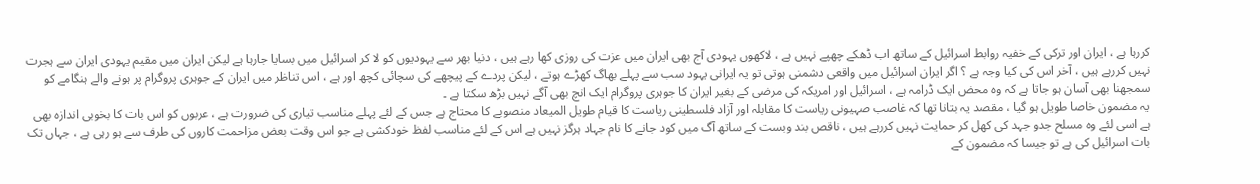کررہا ہے ، ایران اور ترکی کے خفیہ روابط اسرائیل کے ساتھ اب ڈھکے چھپے نہیں ہے ، لاکھوں یہودی آج بھی ایران میں عزت کی روزی کھا رہے ہیں ، دنیا بھر سے یہودیوں کو لا کر اسرائیل میں بسایا جارہا ہے لیکن ایران میں مقیم یہودی ایران سے ہجرت نہیں کررہے ہیں ، آخر اس کی کیا وجہ ہے ؟ اگر ایران اسرائیل میں واقعی دشمنی ہوتی تو یہ ایرانی یہود سب سے پہلے بھاگ کھڑے ہوتے ، لیکن پردے کے پیچھے کی سچائی کچھ اور ہے ، اس تناظر میں ایران کے جوہری پروگرام پر ہونے والے ہنگامے کو سمجھنا بھی آسان ہو جاتا ہے کہ وہ محض ایک ڈرامہ ہے ، اسرائیل اور امریکہ کی مرضی کے بغیر ایران کا جوہری پروگرام ایک انچ بھی آگے نہیں بڑھ سکتا ہے ۔
یہ مضمون خاصا طویل ہو گیا ، مقصد یہ بتانا تھا کہ غاصب صہیونی ریاست کا مقابلہ اور آزاد فلسطینی ریاست کا قیام طویل المیعاد منصوبے کا محتاج ہے جس کے لئے پہلے مناسب تیاری کی ضرورت ہے ، عربوں کو اس بات کا بخوبی اندازہ بھی ہے اسی لئے وہ مسلح جدو جہد کی کھل کر حمایت نہیں کررہے ہیں ، ناقص بند وبست کے ساتھ آگ میں کود جانے کا نام جہاد ہرگز نہیں ہے اس کے لئے مناسب لفظ خودکشی ہے جو اس وقت بعض مزاحمت کاروں کی طرف سے ہو رہی ہے ، جہاں تک بات اسرائیل کی ہے تو جیسا کہ مضمون کے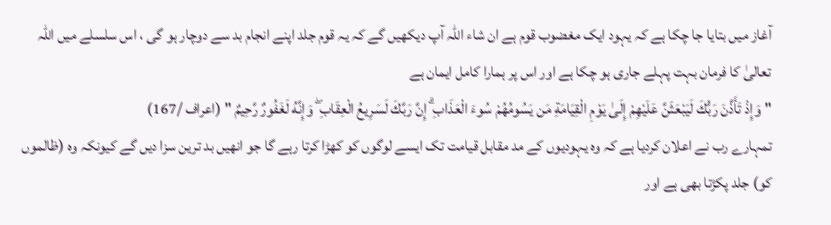آغاز میں بتایا جا چکا ہے کہ یہود ایک مغضوب قوم ہے ان شاء اللہ آپ دیکھیں گے کہ یہ قوم جلد اپنے انجام بد سے دوچار ہو گی ، اس سلسلے میں اللہ تعالیٰ کا فرمان بہت پہلے جاری ہو چکا ہے اور اس پر ہمارا کامل ایمان ہے
" وَإِذْ تَأَذَّنَ رَبُّكَ لَيَبْعَثَنَّ عَلَيْهِمْ إِلَىٰ يَوْمِ الْقِيَامَةِ مَن يَسُومُهُمْ سُوءَ الْعَذَابِ ۗ إِنَّ رَبَّكَ لَسَرِيعُ الْعِقَابِ ۖ وَإِنَّهُ لَغَفُورٌ رَّحِيمٌ " (اعراف /167)
تمہارے رب نے اعلان کردیا ہے کہ وہ یہودیوں کے مد مقابل قیامت تک ایسے لوگوں کو کھڑا کرتا رہے گا جو انھیں بد ترین سزا دیں گے کیونکہ وہ (ظالموں کو) جلد پکڑتا بھی ہے اور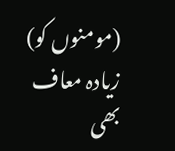(مومنوں کو) زیادہ معاف بھی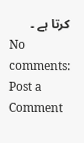کرتا ہے ۔
No comments:
Post a Comment